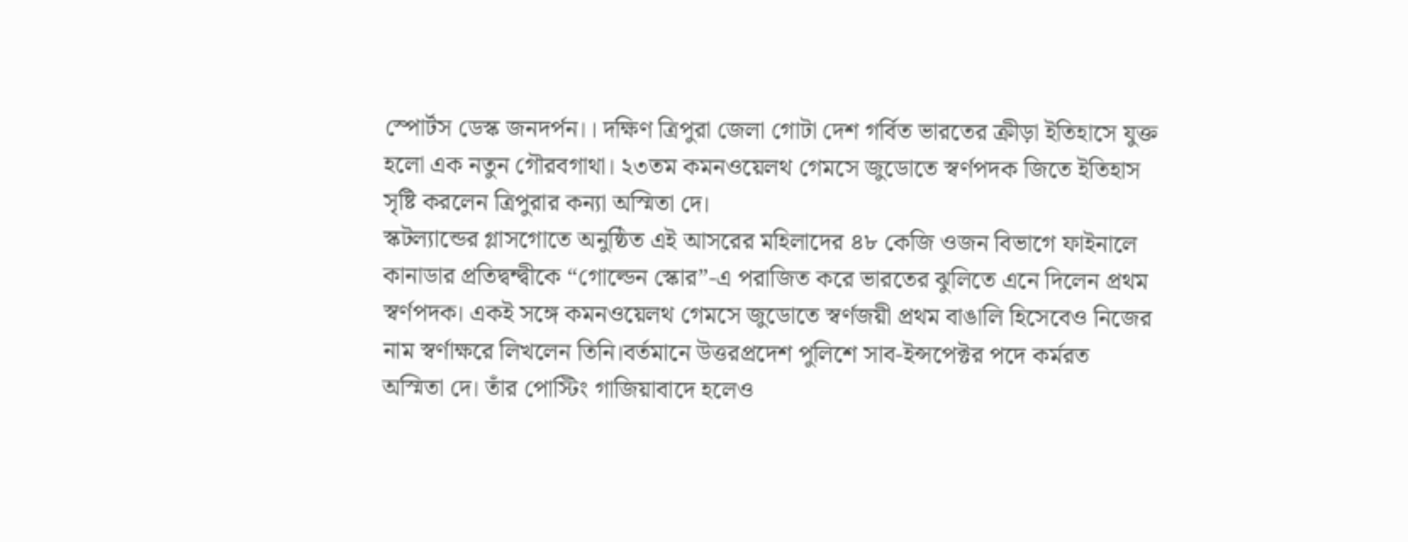স্পোর্টস ডেস্ক জনদর্পন।। দক্ষিণ ত্রিপুরা জেলা গোটা দেশ গর্বিত ভারতের ক্রীড়া ইতিহাসে যুক্ত হলো এক নতুন গৌরবগাথা। ২৩তম কমনওয়েলথ গেমসে জুডোতে স্বর্ণপদক জিতে ইতিহাস সৃষ্টি করলেন ত্রিপুরার কন্যা অস্মিতা দে।
স্কটল্যান্ডের গ্লাসগোতে অনুষ্ঠিত এই আসরের মহিলাদের ৪৮ কেজি ওজন বিভাগে ফাইনালে কানাডার প্রতিদ্বন্দ্বীকে “গোল্ডেন স্কোর”-এ পরাজিত করে ভারতের ঝুলিতে এনে দিলেন প্রথম স্বর্ণপদক। একই সঙ্গে কমনওয়েলথ গেমসে জুডোতে স্বর্ণজয়ী প্রথম বাঙালি হিসেবেও নিজের নাম স্বর্ণাক্ষরে লিখলেন তিনি।বর্তমানে উত্তরপ্রদেশ পুলিশে সাব-ইন্সপেক্টর পদে কর্মরত অস্মিতা দে। তাঁর পোস্টিং গাজিয়াবাদে হলেও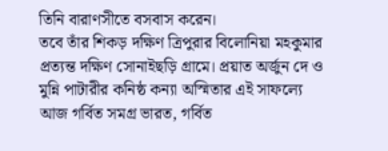তিনি বারাণসীতে বসবাস করেন।
তবে তাঁর শিকড় দক্ষিণ ত্রিপুরার বিলোনিয়া মহকুমার প্রত্যন্ত দক্ষিণ সোনাইছড়ি গ্রামে। প্রয়াত অর্জুন দে ও মুন্নি পাটারীর কনিষ্ঠ কন্যা অস্মিতার এই সাফল্যে আজ গর্বিত সমগ্র ভারত, গর্বিত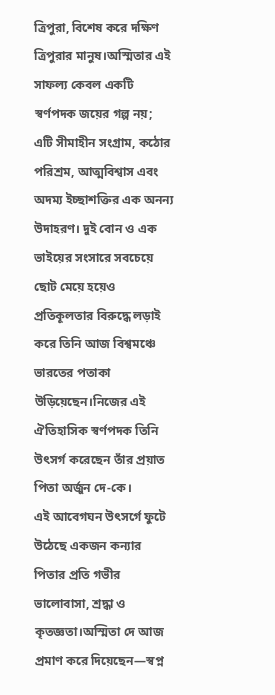ত্রিপুরা, বিশেষ করে দক্ষিণ ত্রিপুরার মানুষ।অস্মিতার এই সাফল্য কেবল একটি স্বর্ণপদক জয়ের গল্প নয়; এটি সীমাহীন সংগ্রাম, কঠোর পরিশ্রম, আত্মবিশ্বাস এবং অদম্য ইচ্ছাশক্তির এক অনন্য উদাহরণ। দুই বোন ও এক ভাইয়ের সংসারে সবচেয়ে ছোট মেয়ে হয়েও প্রতিকূলতার বিরুদ্ধে লড়াই করে তিনি আজ বিশ্বমঞ্চে ভারতের পতাকা উড়িয়েছেন।নিজের এই ঐতিহাসিক স্বর্ণপদক তিনি উৎসর্গ করেছেন তাঁর প্রয়াত পিতা অর্জুন দে-কে।
এই আবেগঘন উৎসর্গে ফুটে উঠেছে একজন কন্যার পিতার প্রতি গভীর ভালোবাসা, শ্রদ্ধা ও কৃতজ্ঞতা।অস্মিতা দে আজ প্রমাণ করে দিয়েছেন—স্বপ্ন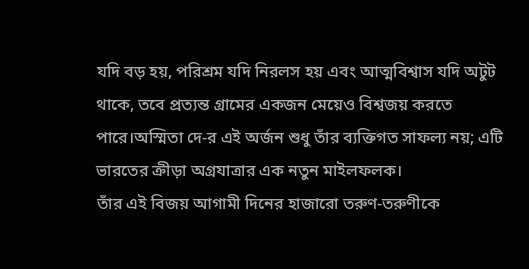যদি বড় হয়, পরিশ্রম যদি নিরলস হয় এবং আত্মবিশ্বাস যদি অটুট থাকে, তবে প্রত্যন্ত গ্রামের একজন মেয়েও বিশ্বজয় করতে পারে।অস্মিতা দে-র এই অর্জন শুধু তাঁর ব্যক্তিগত সাফল্য নয়; এটি ভারতের ক্রীড়া অগ্রযাত্রার এক নতুন মাইলফলক।
তাঁর এই বিজয় আগামী দিনের হাজারো তরুণ-তরুণীকে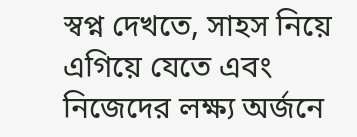স্বপ্ন দেখতে, সাহস নিয়ে এগিয়ে যেতে এবং নিজেদের লক্ষ্য অর্জনে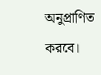অনুপ্রাণিত করবে।